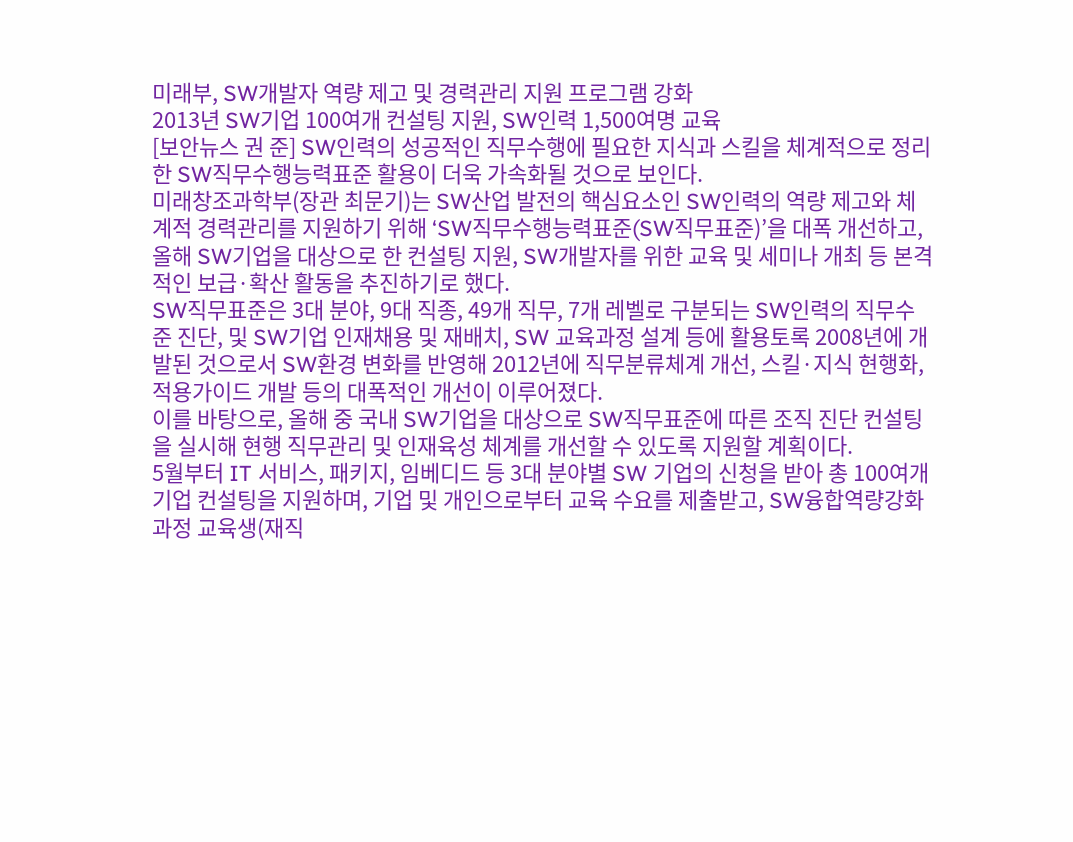미래부, SW개발자 역량 제고 및 경력관리 지원 프로그램 강화
2013년 SW기업 100여개 컨설팅 지원, SW인력 1,500여명 교육
[보안뉴스 권 준] SW인력의 성공적인 직무수행에 필요한 지식과 스킬을 체계적으로 정리한 SW직무수행능력표준 활용이 더욱 가속화될 것으로 보인다.
미래창조과학부(장관 최문기)는 SW산업 발전의 핵심요소인 SW인력의 역량 제고와 체계적 경력관리를 지원하기 위해 ‘SW직무수행능력표준(SW직무표준)’을 대폭 개선하고, 올해 SW기업을 대상으로 한 컨설팅 지원, SW개발자를 위한 교육 및 세미나 개최 등 본격적인 보급·확산 활동을 추진하기로 했다.
SW직무표준은 3대 분야, 9대 직종, 49개 직무, 7개 레벨로 구분되는 SW인력의 직무수준 진단, 및 SW기업 인재채용 및 재배치, SW 교육과정 설계 등에 활용토록 2008년에 개발된 것으로서 SW환경 변화를 반영해 2012년에 직무분류체계 개선, 스킬·지식 현행화, 적용가이드 개발 등의 대폭적인 개선이 이루어졌다.
이를 바탕으로, 올해 중 국내 SW기업을 대상으로 SW직무표준에 따른 조직 진단 컨설팅을 실시해 현행 직무관리 및 인재육성 체계를 개선할 수 있도록 지원할 계획이다.
5월부터 IT 서비스, 패키지, 임베디드 등 3대 분야별 SW 기업의 신청을 받아 총 100여개 기업 컨설팅을 지원하며, 기업 및 개인으로부터 교육 수요를 제출받고, SW융합역량강화과정 교육생(재직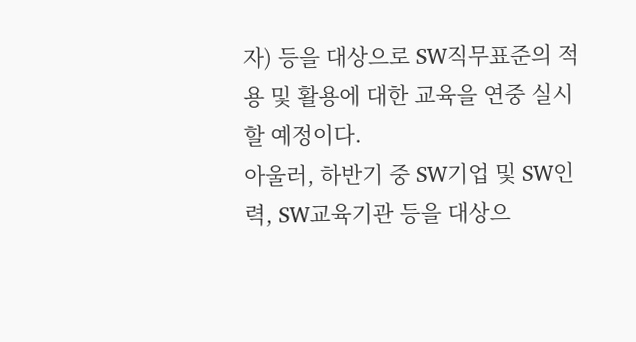자) 등을 대상으로 SW직무표준의 적용 및 활용에 대한 교육을 연중 실시할 예정이다.
아울러, 하반기 중 SW기업 및 SW인력, SW교육기관 등을 대상으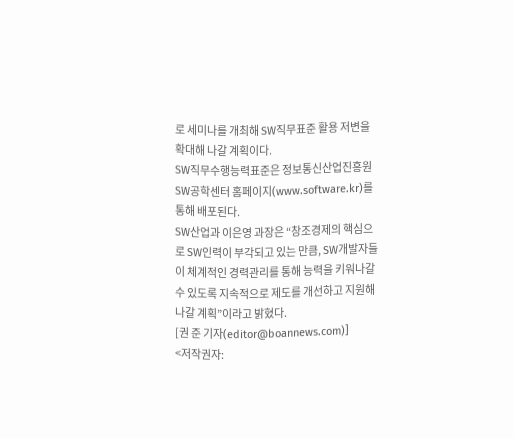로 세미나를 개최해 SW직무표준 활용 저변을 확대해 나갈 계획이다.
SW직무수행능력표준은 정보통신산업진흥원 SW공학센터 홈페이지(www.software.kr)를 통해 배포된다.
SW산업과 이은영 과장은 “창조경제의 핵심으로 SW인력이 부각되고 있는 만큼, SW개발자들이 체계적인 경력관리를 통해 능력을 키워나갈 수 있도록 지속적으로 제도를 개선하고 지원해 나갈 계획”이라고 밝혔다.
[권 준 기자(editor@boannews.com)]
<저작권자: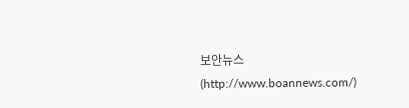보안뉴스(http://www.boannews.com/)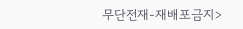무단전재-재배포금지>